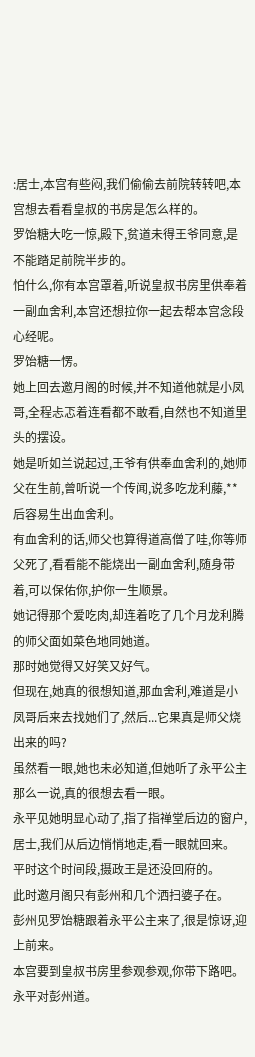:居士,本宫有些闷,我们偷偷去前院转转吧,本宫想去看看皇叔的书房是怎么样的。
罗饴糖大吃一惊,殿下,贫道未得王爷同意,是不能踏足前院半步的。
怕什么,你有本宫罩着,听说皇叔书房里供奉着一副血舍利,本宫还想拉你一起去帮本宫念段心经呢。
罗饴糖一愣。
她上回去邀月阁的时候,并不知道他就是小凤哥,全程忐忑着连看都不敢看,自然也不知道里头的摆设。
她是听如兰说起过,王爷有供奉血舍利的,她师父在生前,曾听说一个传闻,说多吃龙利藤,**后容易生出血舍利。
有血舍利的话,师父也算得道高僧了哇,你等师父死了,看看能不能烧出一副血舍利,随身带着,可以保佑你,护你一生顺景。
她记得那个爱吃肉,却连着吃了几个月龙利腾的师父面如菜色地同她道。
那时她觉得又好笑又好气。
但现在,她真的很想知道,那血舍利,难道是小凤哥后来去找她们了,然后...它果真是师父烧出来的吗?
虽然看一眼,她也未必知道,但她听了永平公主那么一说,真的很想去看一眼。
永平见她明显心动了,指了指禅堂后边的窗户,居士,我们从后边悄悄地走,看一眼就回来。
平时这个时间段,摄政王是还没回府的。
此时邀月阁只有彭州和几个洒扫婆子在。
彭州见罗饴糖跟着永平公主来了,很是惊讶,迎上前来。
本宫要到皇叔书房里参观参观,你带下路吧。永平对彭州道。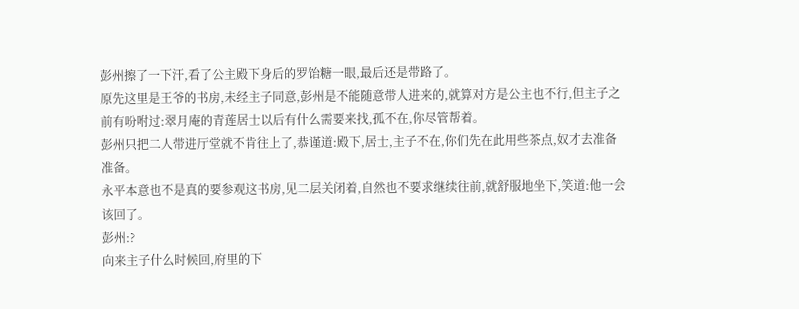彭州擦了一下汗,看了公主殿下身后的罗饴糖一眼,最后还是带路了。
原先这里是王爷的书房,未经主子同意,彭州是不能随意带人进来的,就算对方是公主也不行,但主子之前有吩咐过:翠月庵的青莲居士以后有什么需要来找,孤不在,你尽管帮着。
彭州只把二人带进厅堂就不肯往上了,恭谨道:殿下,居士,主子不在,你们先在此用些茶点,奴才去准备准备。
永平本意也不是真的要参观这书房,见二层关闭着,自然也不要求继续往前,就舒服地坐下,笑道:他一会该回了。
彭州:?
向来主子什么时候回,府里的下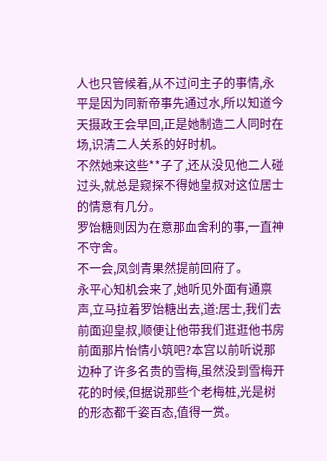人也只管候着,从不过问主子的事情,永平是因为同新帝事先通过水,所以知道今天摄政王会早回,正是她制造二人同时在场,识清二人关系的好时机。
不然她来这些**子了,还从没见他二人碰过头,就总是窥探不得她皇叔对这位居士的情意有几分。
罗饴糖则因为在意那血舍利的事,一直神不守舍。
不一会,凤剑青果然提前回府了。
永平心知机会来了,她听见外面有通禀声,立马拉着罗饴糖出去,道:居士,我们去前面迎皇叔,顺便让他带我们逛逛他书房前面那片怡情小筑吧?本宫以前听说那边种了许多名贵的雪梅,虽然没到雪梅开花的时候,但据说那些个老梅桩,光是树的形态都千姿百态,值得一赏。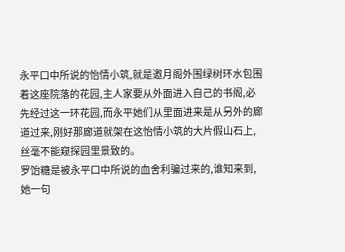永平口中所说的怡情小筑,就是邀月阁外围绿树环水包围着这座院落的花园,主人家要从外面进入自己的书阁,必先经过这一环花园,而永平她们从里面进来是从另外的廊道过来,刚好那廊道就架在这怡情小筑的大片假山石上,丝毫不能窥探园里景致的。
罗饴糖是被永平口中所说的血舍利骗过来的,谁知来到,她一句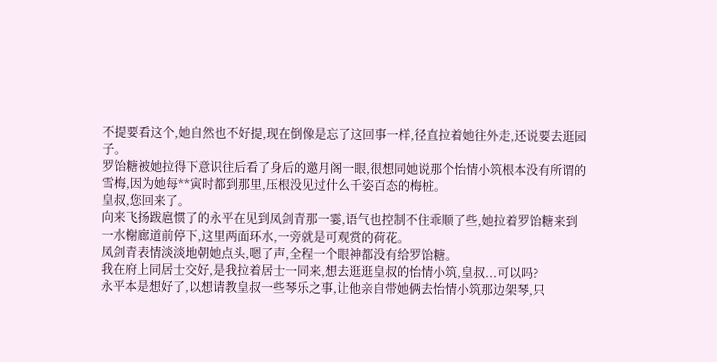不提要看这个,她自然也不好提,现在倒像是忘了这回事一样,径直拉着她往外走,还说要去逛园子。
罗饴糖被她拉得下意识往后看了身后的邀月阁一眼,很想同她说那个怡情小筑根本没有所谓的雪梅,因为她每**寅时都到那里,压根没见过什么千姿百态的梅桩。
皇叔,您回来了。
向来飞扬跋扈惯了的永平在见到凤剑青那一霎,语气也控制不住乖顺了些,她拉着罗饴糖来到一水榭廊道前停下,这里两面环水,一旁就是可观赏的荷花。
凤剑青表情淡淡地朝她点头,嗯了声,全程一个眼神都没有给罗饴糖。
我在府上同居士交好,是我拉着居士一同来,想去逛逛皇叔的怡情小筑,皇叔...可以吗?
永平本是想好了,以想请教皇叔一些琴乐之事,让他亲自带她俩去怡情小筑那边架琴,只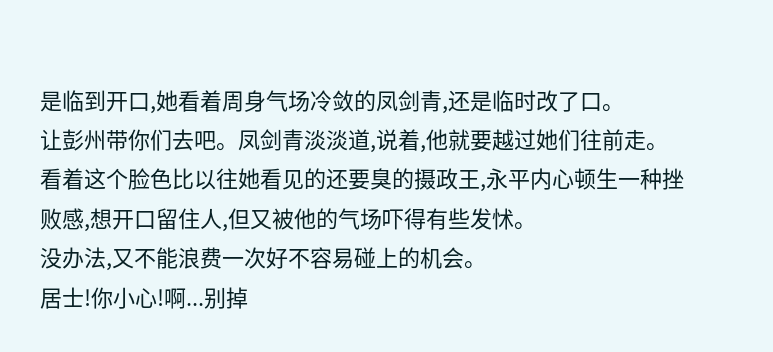是临到开口,她看着周身气场冷敛的凤剑青,还是临时改了口。
让彭州带你们去吧。凤剑青淡淡道,说着,他就要越过她们往前走。
看着这个脸色比以往她看见的还要臭的摄政王,永平内心顿生一种挫败感,想开口留住人,但又被他的气场吓得有些发怵。
没办法,又不能浪费一次好不容易碰上的机会。
居士!你小心!啊...别掉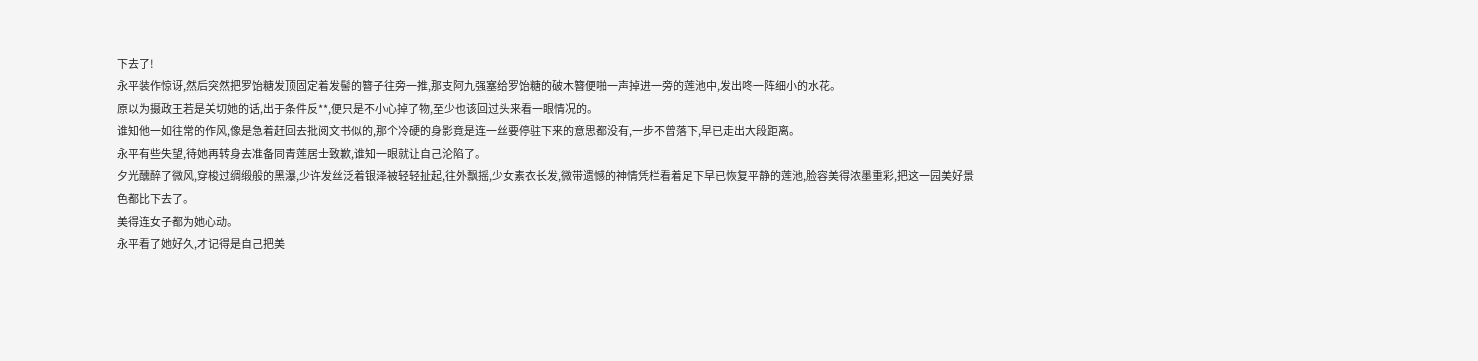下去了!
永平装作惊讶,然后突然把罗饴糖发顶固定着发髻的簪子往旁一推,那支阿九强塞给罗饴糖的破木簪便啪一声掉进一旁的莲池中,发出咚一阵细小的水花。
原以为摄政王若是关切她的话,出于条件反**,便只是不小心掉了物,至少也该回过头来看一眼情况的。
谁知他一如往常的作风,像是急着赶回去批阅文书似的,那个冷硬的身影竟是连一丝要停驻下来的意思都没有,一步不曾落下,早已走出大段距离。
永平有些失望,待她再转身去准备同青莲居士致歉,谁知一眼就让自己沦陷了。
夕光醺醉了微风,穿梭过绸缎般的黑瀑,少许发丝泛着银泽被轻轻扯起,往外飘摇,少女素衣长发,微带遗憾的神情凭栏看着足下早已恢复平静的莲池,脸容美得浓墨重彩,把这一园美好景色都比下去了。
美得连女子都为她心动。
永平看了她好久,才记得是自己把美